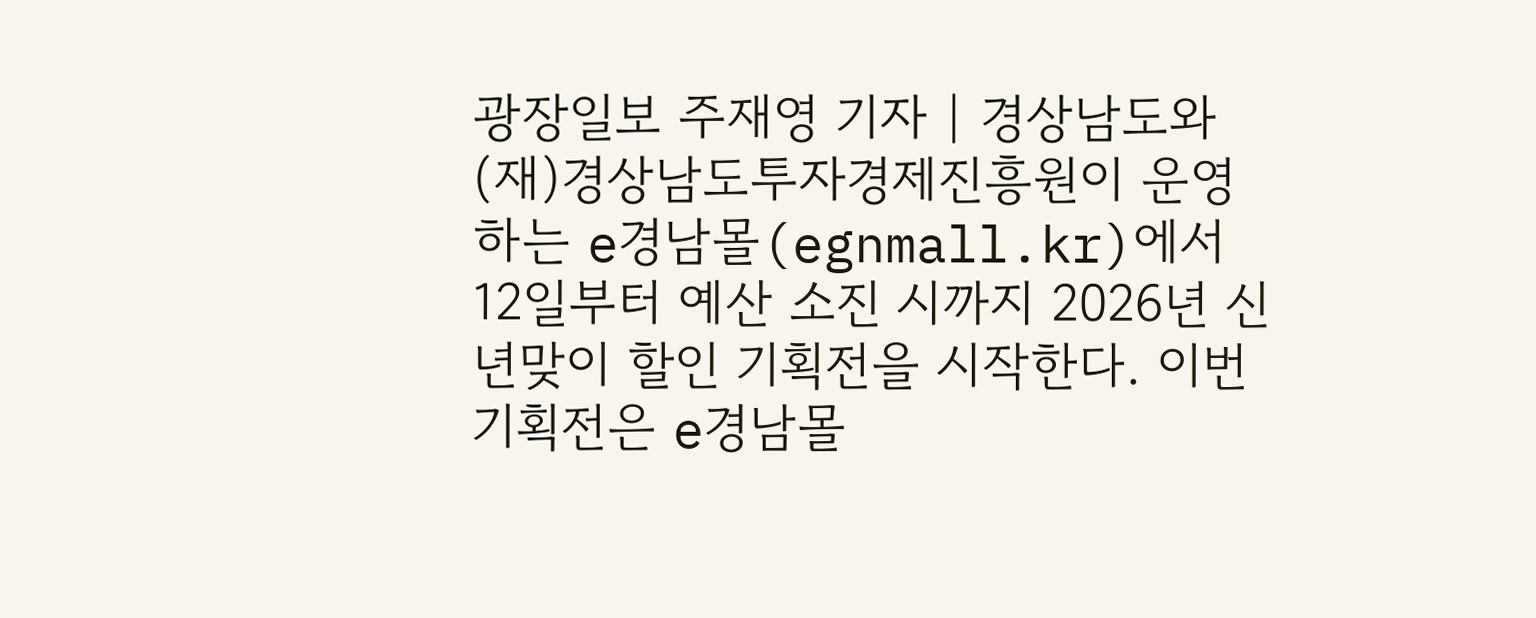광장일보 주재영 기자 | 경상남도와 (재)경상남도투자경제진흥원이 운영하는 e경남몰(egnmall.kr)에서 12일부터 예산 소진 시까지 2026년 신년맞이 할인 기획전을 시작한다. 이번 기획전은 e경남몰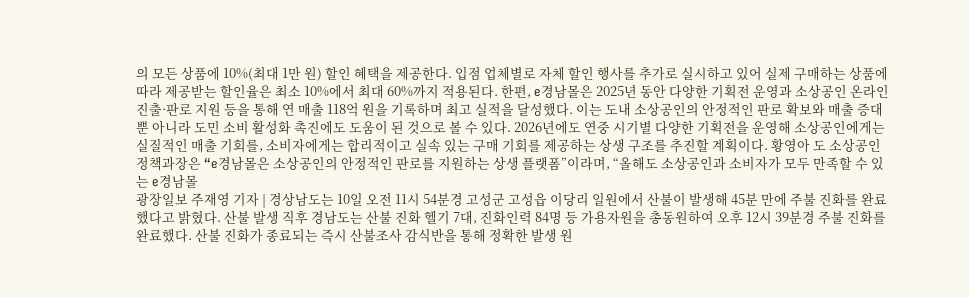의 모든 상품에 10%(최대 1만 원) 할인 혜택을 제공한다. 입점 업체별로 자체 할인 행사를 추가로 실시하고 있어 실제 구매하는 상품에 따라 제공받는 할인율은 최소 10%에서 최대 60%까지 적용된다. 한편, e경남몰은 2025년 동안 다양한 기획전 운영과 소상공인 온라인 진출·판로 지원 등을 통해 연 매출 118억 원을 기록하며 최고 실적을 달성했다. 이는 도내 소상공인의 안정적인 판로 확보와 매출 증대뿐 아니라 도민 소비 활성화 촉진에도 도움이 된 것으로 볼 수 있다. 2026년에도 연중 시기별 다양한 기획전을 운영해 소상공인에게는 실질적인 매출 기회를, 소비자에게는 합리적이고 실속 있는 구매 기회를 제공하는 상생 구조를 추진할 계획이다. 황영아 도 소상공인정책과장은 “e경남몰은 소상공인의 안정적인 판로를 지원하는 상생 플랫폼”이라며, “올해도 소상공인과 소비자가 모두 만족할 수 있는 e경남몰
광장일보 주재영 기자 | 경상남도는 10일 오전 11시 54분경 고성군 고성읍 이당리 일원에서 산불이 발생해 45분 만에 주불 진화를 완료했다고 밝혔다. 산불 발생 직후 경남도는 산불 진화 헬기 7대, 진화인력 84명 등 가용자원을 총동원하여 오후 12시 39분경 주불 진화를 완료했다. 산불 진화가 종료되는 즉시 산불조사 감식반을 통해 정확한 발생 원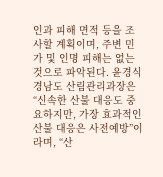인과 피해 면적 등을 조사할 계획이며, 주변 민가 및 인명 피해는 없는 것으로 파악된다. 윤경식 경남도 산림관리과장은 “신속한 산불 대응도 중요하지만, 가장 효과적인 산불 대응은 사전예방”이라며, “산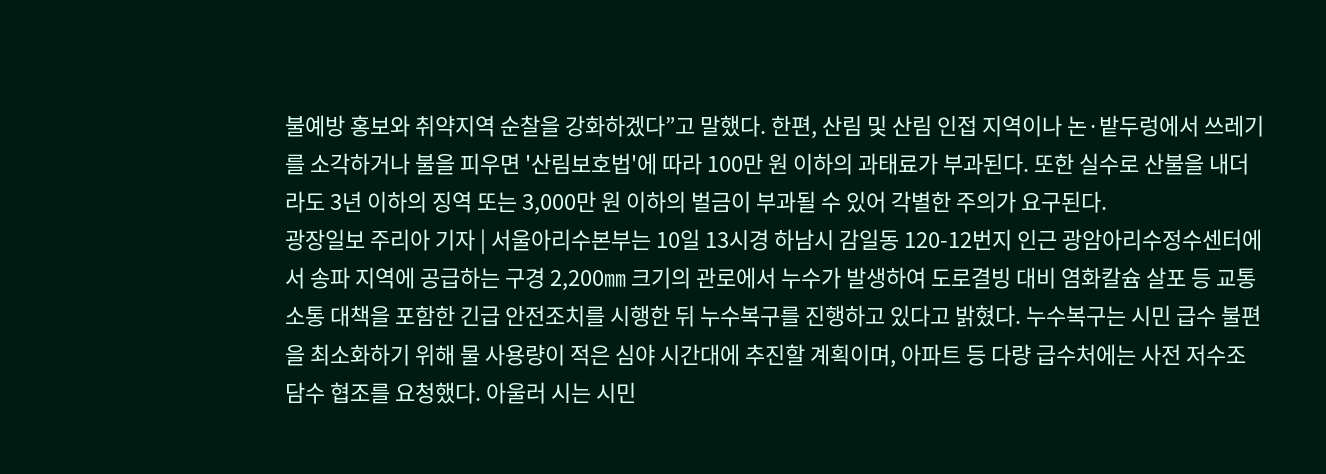불예방 홍보와 취약지역 순찰을 강화하겠다”고 말했다. 한편, 산림 및 산림 인접 지역이나 논·밭두렁에서 쓰레기를 소각하거나 불을 피우면 '산림보호법'에 따라 100만 원 이하의 과태료가 부과된다. 또한 실수로 산불을 내더라도 3년 이하의 징역 또는 3,000만 원 이하의 벌금이 부과될 수 있어 각별한 주의가 요구된다.
광장일보 주리아 기자 | 서울아리수본부는 10일 13시경 하남시 감일동 120-12번지 인근 광암아리수정수센터에서 송파 지역에 공급하는 구경 2,200㎜ 크기의 관로에서 누수가 발생하여 도로결빙 대비 염화칼슘 살포 등 교통소통 대책을 포함한 긴급 안전조치를 시행한 뒤 누수복구를 진행하고 있다고 밝혔다. 누수복구는 시민 급수 불편을 최소화하기 위해 물 사용량이 적은 심야 시간대에 추진할 계획이며, 아파트 등 다량 급수처에는 사전 저수조 담수 협조를 요청했다. 아울러 시는 시민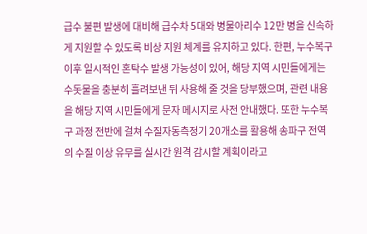급수 불편 발생에 대비해 급수차 5대와 병물아리수 12만 병을 신속하게 지원할 수 있도록 비상 지원 체계를 유지하고 있다. 한편, 누수복구 이후 일시적인 혼탁수 발생 가능성이 있어, 해당 지역 시민들에게는 수돗물을 충분히 흘려보낸 뒤 사용해 줄 것을 당부했으며, 관련 내용을 해당 지역 시민들에게 문자 메시지로 사전 안내했다. 또한 누수복구 과정 전반에 걸쳐 수질자동측정기 20개소를 활용해 송파구 전역의 수질 이상 유무를 실시간 원격 감시할 계획이라고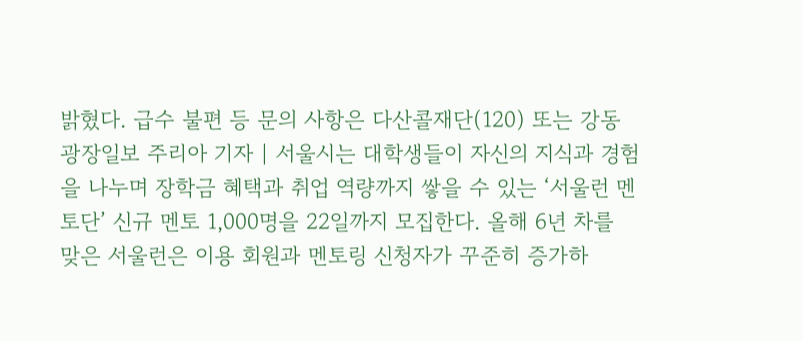밝혔다. 급수 불편 등 문의 사항은 다산콜재단(120) 또는 강동
광장일보 주리아 기자 | 서울시는 대학생들이 자신의 지식과 경험을 나누며 장학금 혜택과 취업 역량까지 쌓을 수 있는 ‘서울런 멘토단’ 신규 멘토 1,000명을 22일까지 모집한다. 올해 6년 차를 맞은 서울런은 이용 회원과 멘토링 신청자가 꾸준히 증가하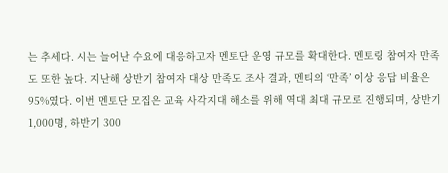는 추세다. 시는 늘어난 수요에 대응하고자 멘토단 운영 규모를 확대한다. 멘토링 참여자 만족도 또한 높다. 지난해 상반기 참여자 대상 만족도 조사 결과, 멘티의 ‘만족’ 이상 응답 비율은 95%였다. 이번 멘토단 모집은 교육 사각지대 해소를 위해 역대 최대 규모로 진행되며, 상반기 1,000명, 하반기 300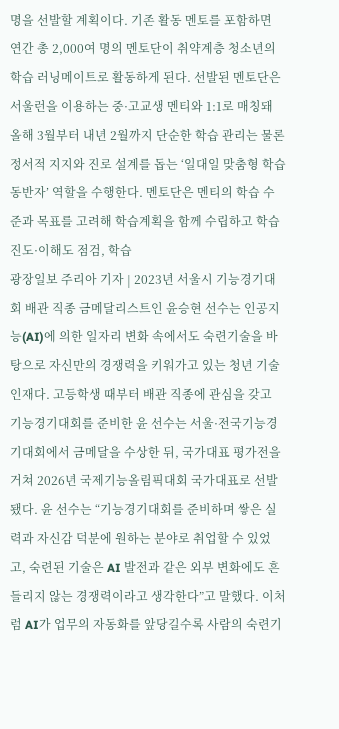명을 선발할 계획이다. 기존 활동 멘토를 포함하면 연간 총 2,000여 명의 멘토단이 취약계층 청소년의 학습 러닝메이트로 활동하게 된다. 선발된 멘토단은 서울런을 이용하는 중·고교생 멘티와 1:1로 매칭돼 올해 3월부터 내년 2월까지 단순한 학습 관리는 물론 정서적 지지와 진로 설계를 돕는 ‘일대일 맞춤형 학습 동반자’ 역할을 수행한다. 멘토단은 멘티의 학습 수준과 목표를 고려해 학습계획을 함께 수립하고 학습 진도·이해도 점검, 학습
광장일보 주리아 기자 | 2023년 서울시 기능경기대회 배관 직종 금메달리스트인 윤승현 선수는 인공지능(AI)에 의한 일자리 변화 속에서도 숙련기술을 바탕으로 자신만의 경쟁력을 키워가고 있는 청년 기술인재다. 고등학생 때부터 배관 직종에 관심을 갖고 기능경기대회를 준비한 윤 선수는 서울·전국기능경기대회에서 금메달을 수상한 뒤, 국가대표 평가전을 거쳐 2026년 국제기능올림픽대회 국가대표로 선발됐다. 윤 선수는 “기능경기대회를 준비하며 쌓은 실력과 자신감 덕분에 원하는 분야로 취업할 수 있었고, 숙련된 기술은 AI 발전과 같은 외부 변화에도 흔들리지 않는 경쟁력이라고 생각한다”고 말했다. 이처럼 AI가 업무의 자동화를 앞당길수록 사람의 숙련기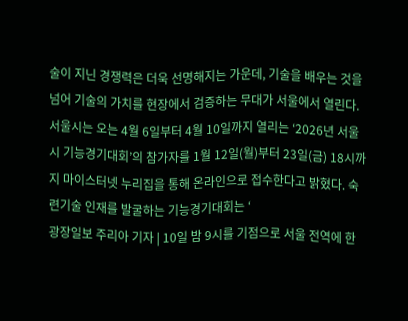술이 지닌 경쟁력은 더욱 선명해지는 가운데, 기술을 배우는 것을 넘어 기술의 가치를 현장에서 검증하는 무대가 서울에서 열린다. 서울시는 오는 4월 6일부터 4월 10일까지 열리는 ‘2026년 서울시 기능경기대회’의 참가자를 1월 12일(월)부터 23일(금) 18시까지 마이스터넷 누리집을 통해 온라인으로 접수한다고 밝혔다. 숙련기술 인재를 발굴하는 기능경기대회는 ‘
광장일보 주리아 기자 | 10일 밤 9시를 기점으로 서울 전역에 한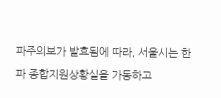파주의보가 발효됨에 따라, 서울시는 한파 종합지원상황실을 가동하고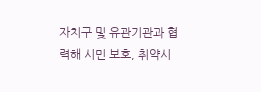자치구 및 유관기관과 협력해 시민 보호, 취약시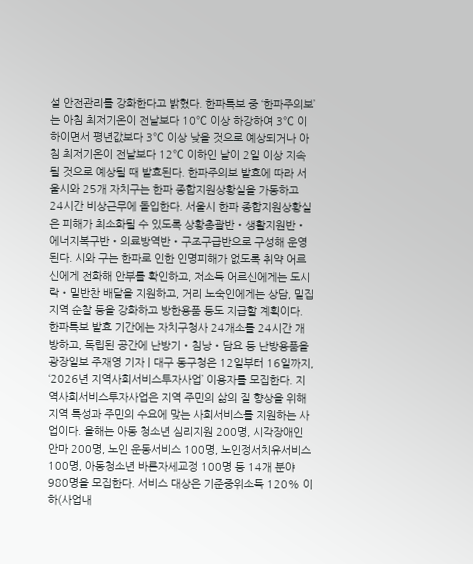설 안전관리를 강화한다고 밝혔다. 한파특보 중 ‘한파주의보’는 아침 최저기온이 전날보다 10℃ 이상 하강하여 3℃ 이하이면서 평년값보다 3℃ 이상 낮을 것으로 예상되거나 아침 최저기온이 전날보다 12℃ 이하인 날이 2일 이상 지속될 것으로 예상될 때 발효된다. 한파주의보 발효에 따라 서울시와 25개 자치구는 한파 종합지원상황실을 가동하고 24시간 비상근무에 돌입한다. 서울시 한파 종합지원상황실은 피해가 최소화될 수 있도록 상황총괄반‧생활지원반‧에너지복구반‧의료방역반‧구조구급반으로 구성해 운영된다. 시와 구는 한파로 인한 인명피해가 없도록 취약 어르신에게 전화해 안부를 확인하고, 저소득 어르신에게는 도시락‧밑반찬 배달을 지원하고, 거리 노숙인에게는 상담, 밀집지역 순찰 등을 강화하고 방한용품 등도 지급할 계획이다. 한파특보 발효 기간에는 자치구청사 24개소를 24시간 개방하고, 독립된 공간에 난방기‧침낭‧담요 등 난방용품을
광장일보 주재영 기자 | 대구 동구청은 12일부터 16일까지, ‘2026년 지역사회서비스투자사업’ 이용자를 모집한다. 지역사회서비스투자사업은 지역 주민의 삶의 질 향상을 위해 지역 특성과 주민의 수요에 맞는 사회서비스를 지원하는 사업이다. 올해는 아동 청소년 심리지원 200명, 시각장애인 안마 200명, 노인 운동서비스 100명, 노인정서치유서비스 100명, 아동청소년 바른자세교정 100명 등 14개 분야 980명을 모집한다. 서비스 대상은 기준중위소득 120% 이하(사업내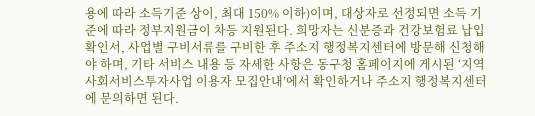용에 따라 소득기준 상이, 최대 150% 이하)이며, 대상자로 선정되면 소득 기준에 따라 정부지원금이 차등 지원된다. 희망자는 신분증과 건강보험료 납입확인서, 사업별 구비서류를 구비한 후 주소지 행정복지센터에 방문해 신청해야 하며, 기타 서비스 내용 등 자세한 사항은 동구청 홈페이지에 게시된 ‘지역사회서비스투자사업 이용자 모집안내’에서 확인하거나 주소지 행정복지센터에 문의하면 된다.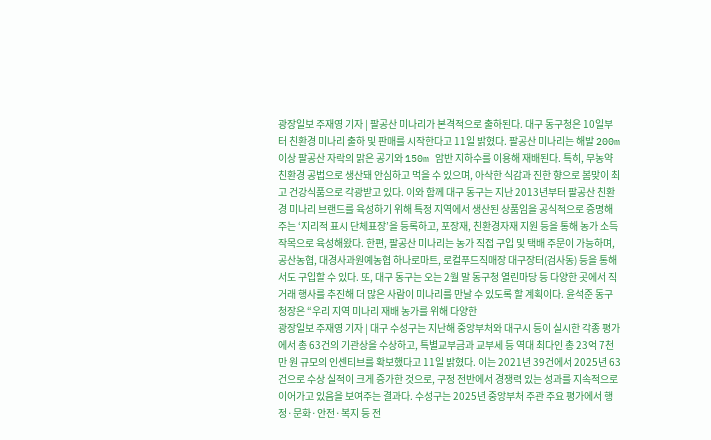광장일보 주재영 기자 | 팔공산 미나리가 본격적으로 출하된다. 대구 동구청은 10일부터 친환경 미나리 출하 및 판매를 시작한다고 11일 밝혔다. 팔공산 미나리는 해발 200m 이상 팔공산 자락의 맑은 공기와 150m 암반 지하수를 이용해 재배된다. 특히, 무농약 친환경 공법으로 생산돼 안심하고 먹을 수 있으며, 아삭한 식감과 진한 향으로 봄맞이 최고 건강식품으로 각광받고 있다. 이와 함께 대구 동구는 지난 2013년부터 팔공산 친환경 미나리 브랜드를 육성하기 위해 특정 지역에서 생산된 상품임을 공식적으로 증명해 주는 ‘지리적 표시 단체표장’을 등록하고, 포장재, 친환경자재 지원 등을 통해 농가 소득작목으로 육성해왔다. 한편, 팔공산 미나리는 농가 직접 구입 및 택배 주문이 가능하며, 공산농협, 대경사과원예농협 하나로마트, 로컬푸드직매장 대구장터(검사동) 등을 통해서도 구입할 수 있다. 또, 대구 동구는 오는 2월 말 동구청 열린마당 등 다양한 곳에서 직거래 행사를 추진해 더 많은 사람이 미나리를 만날 수 있도록 할 계획이다. 윤석준 동구청장은 “우리 지역 미나리 재배 농가를 위해 다양한
광장일보 주재영 기자 | 대구 수성구는 지난해 중앙부처와 대구시 등이 실시한 각종 평가에서 총 63건의 기관상을 수상하고, 특별교부금과 교부세 등 역대 최다인 총 23억 7천만 원 규모의 인센티브를 확보했다고 11일 밝혔다. 이는 2021년 39건에서 2025년 63건으로 수상 실적이 크게 증가한 것으로, 구정 전반에서 경쟁력 있는 성과를 지속적으로 이어가고 있음을 보여주는 결과다. 수성구는 2025년 중앙부처 주관 주요 평가에서 행정·문화·안전·복지 등 전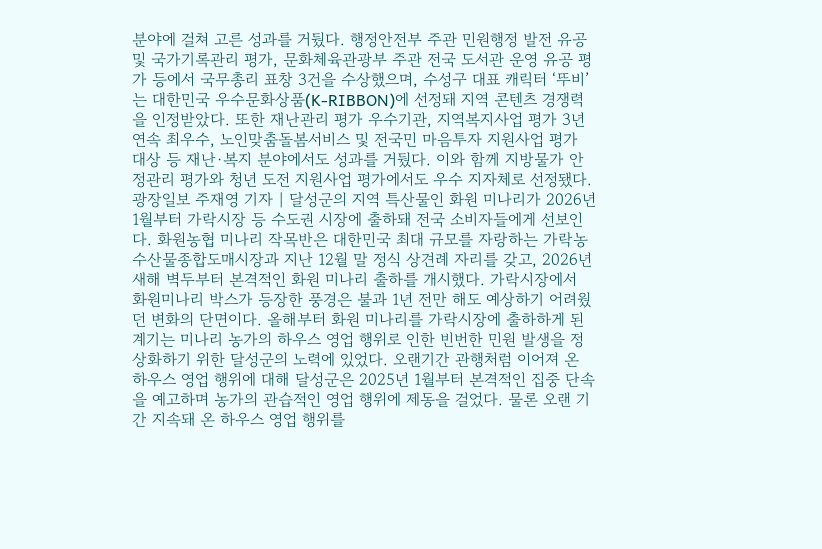분야에 걸쳐 고른 성과를 거뒀다. 행정안전부 주관 민원행정 발전 유공 및 국가기록관리 평가, 문화체육관광부 주관 전국 도서관 운영 유공 평가 등에서 국무총리 표창 3건을 수상했으며, 수성구 대표 캐릭터 ‘뚜비’는 대한민국 우수문화상품(K-RIBBON)에 선정돼 지역 콘텐츠 경쟁력을 인정받았다. 또한 재난관리 평가 우수기관, 지역복지사업 평가 3년 연속 최우수, 노인맞춤돌봄서비스 및 전국민 마음투자 지원사업 평가 대상 등 재난·복지 분야에서도 성과를 거뒀다. 이와 함께 지방물가 안정관리 평가와 청년 도전 지원사업 평가에서도 우수 지자체로 선정됐다.
광장일보 주재영 기자 | 달성군의 지역 특산물인 화원 미나리가 2026년 1월부터 가락시장 등 수도권 시장에 출하돼 전국 소비자들에게 선보인다. 화원농협 미나리 작목반은 대한민국 최대 규모를 자랑하는 가락농수산물종합도매시장과 지난 12월 말 정식 상견례 자리를 갖고, 2026년 새해 벽두부터 본격적인 화원 미나리 출하를 개시했다. 가락시장에서 화원미나리 박스가 등장한 풍경은 불과 1년 전만 해도 예상하기 어려웠던 변화의 단면이다. 올해부터 화원 미나리를 가락시장에 출하하게 된 계기는 미나리 농가의 하우스 영업 행위로 인한 빈번한 민원 발생을 정상화하기 위한 달성군의 노력에 있었다. 오랜기간 관행처럼 이어져 온 하우스 영업 행위에 대해 달성군은 2025년 1월부터 본격적인 집중 단속을 예고하며 농가의 관습적인 영업 행위에 제동을 걸었다. 물론 오랜 기간 지속돼 온 하우스 영업 행위를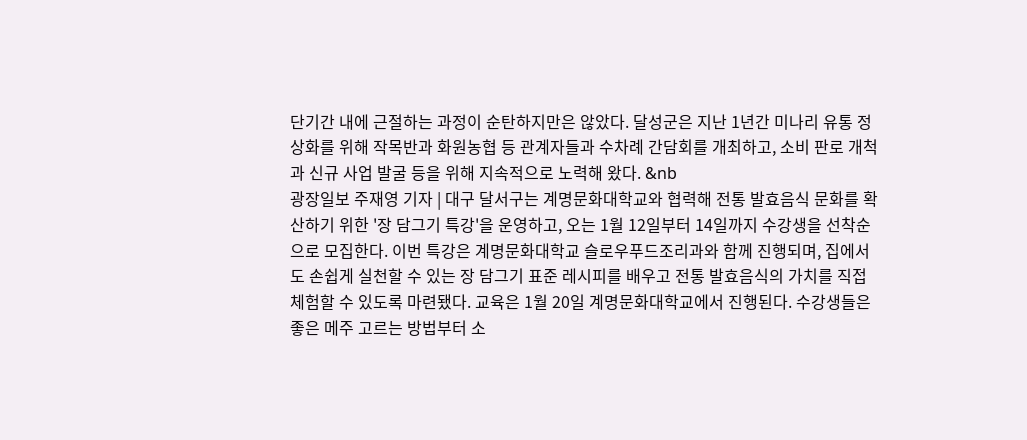단기간 내에 근절하는 과정이 순탄하지만은 않았다. 달성군은 지난 1년간 미나리 유통 정상화를 위해 작목반과 화원농협 등 관계자들과 수차례 간담회를 개최하고, 소비 판로 개척과 신규 사업 발굴 등을 위해 지속적으로 노력해 왔다. &nb
광장일보 주재영 기자 | 대구 달서구는 계명문화대학교와 협력해 전통 발효음식 문화를 확산하기 위한 '장 담그기 특강'을 운영하고, 오는 1월 12일부터 14일까지 수강생을 선착순으로 모집한다. 이번 특강은 계명문화대학교 슬로우푸드조리과와 함께 진행되며, 집에서도 손쉽게 실천할 수 있는 장 담그기 표준 레시피를 배우고 전통 발효음식의 가치를 직접 체험할 수 있도록 마련됐다. 교육은 1월 20일 계명문화대학교에서 진행된다. 수강생들은 좋은 메주 고르는 방법부터 소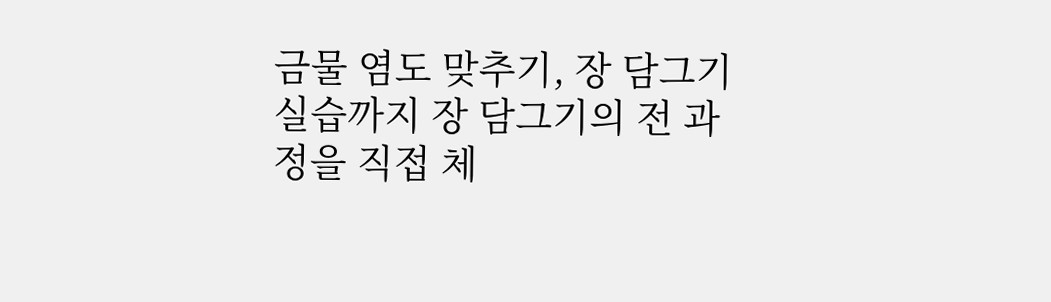금물 염도 맞추기, 장 담그기 실습까지 장 담그기의 전 과정을 직접 체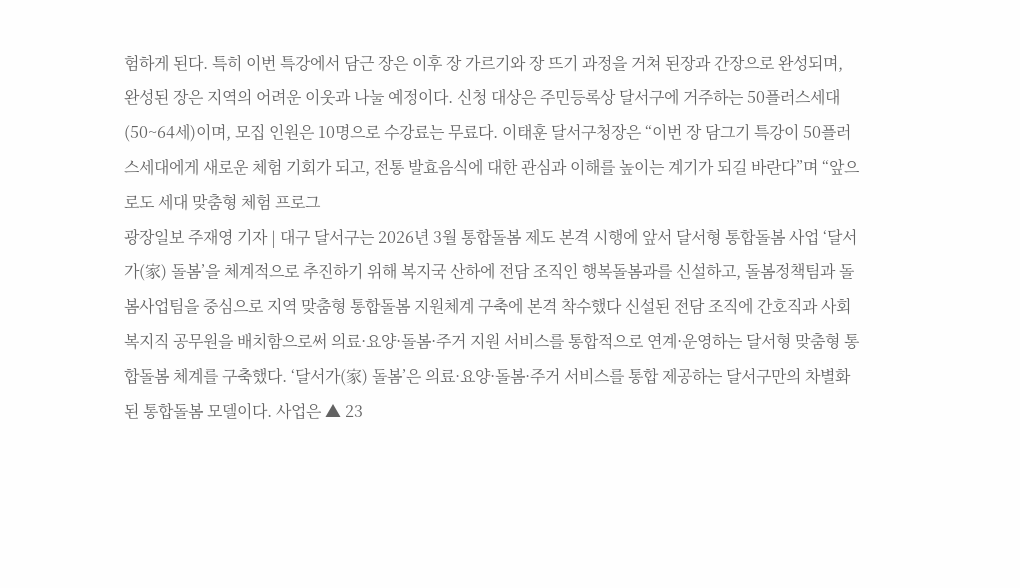험하게 된다. 특히 이번 특강에서 담근 장은 이후 장 가르기와 장 뜨기 과정을 거쳐 된장과 간장으로 완성되며, 완성된 장은 지역의 어려운 이웃과 나눌 예정이다. 신청 대상은 주민등록상 달서구에 거주하는 50플러스세대(50~64세)이며, 모집 인원은 10명으로 수강료는 무료다. 이태훈 달서구청장은 “이번 장 담그기 특강이 50플러스세대에게 새로운 체험 기회가 되고, 전통 발효음식에 대한 관심과 이해를 높이는 계기가 되길 바란다”며 “앞으로도 세대 맞춤형 체험 프로그
광장일보 주재영 기자 | 대구 달서구는 2026년 3월 통합돌봄 제도 본격 시행에 앞서 달서형 통합돌봄 사업 ‘달서가(家) 돌봄’을 체계적으로 추진하기 위해 복지국 산하에 전담 조직인 행복돌봄과를 신설하고, 돌봄정책팀과 돌봄사업팀을 중심으로 지역 맞춤형 통합돌봄 지원체계 구축에 본격 착수했다 신설된 전담 조직에 간호직과 사회복지직 공무원을 배치함으로써 의료·요양·돌봄·주거 지원 서비스를 통합적으로 연계·운영하는 달서형 맞춤형 통합돌봄 체계를 구축했다. ‘달서가(家) 돌봄’은 의료·요양·돌봄·주거 서비스를 통합 제공하는 달서구만의 차별화된 통합돌봄 모델이다. 사업은 ▲ 23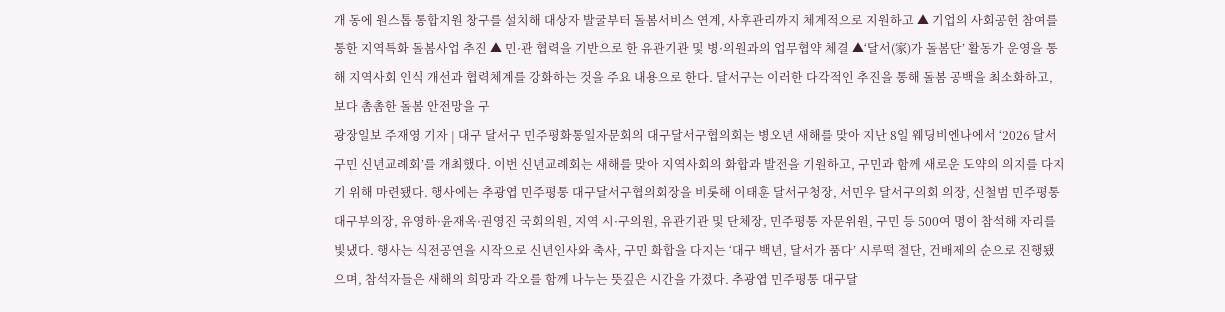개 동에 원스톱 통합지원 창구를 설치해 대상자 발굴부터 돌봄서비스 연계, 사후관리까지 체계적으로 지원하고 ▲ 기업의 사회공헌 참여를 통한 지역특화 돌봄사업 추진 ▲ 민·관 협력을 기반으로 한 유관기관 및 병·의원과의 업무협약 체결 ▲‘달서(家)가 돌봄단’ 활동가 운영을 통해 지역사회 인식 개선과 협력체계를 강화하는 것을 주요 내용으로 한다. 달서구는 이러한 다각적인 추진을 통해 돌봄 공백을 최소화하고, 보다 촘촘한 돌봄 안전망을 구
광장일보 주재영 기자 | 대구 달서구 민주평화통일자문회의 대구달서구협의회는 병오년 새해를 맞아 지난 8일 웨딩비엔나에서 ‘2026 달서구민 신년교례회’를 개최했다. 이번 신년교례회는 새해를 맞아 지역사회의 화합과 발전을 기원하고, 구민과 함께 새로운 도약의 의지를 다지기 위해 마련됐다. 행사에는 추광엽 민주평통 대구달서구협의회장을 비롯해 이태훈 달서구청장, 서민우 달서구의회 의장, 신철범 민주평통 대구부의장, 유영하·윤재옥·권영진 국회의원, 지역 시·구의원, 유관기관 및 단체장, 민주평통 자문위원, 구민 등 500여 명이 참석해 자리를 빛냈다. 행사는 식전공연을 시작으로 신년인사와 축사, 구민 화합을 다지는 ‘대구 백년, 달서가 품다’ 시루떡 절단, 건배제의 순으로 진행됐으며, 참석자들은 새해의 희망과 각오를 함께 나누는 뜻깊은 시간을 가졌다. 추광엽 민주평통 대구달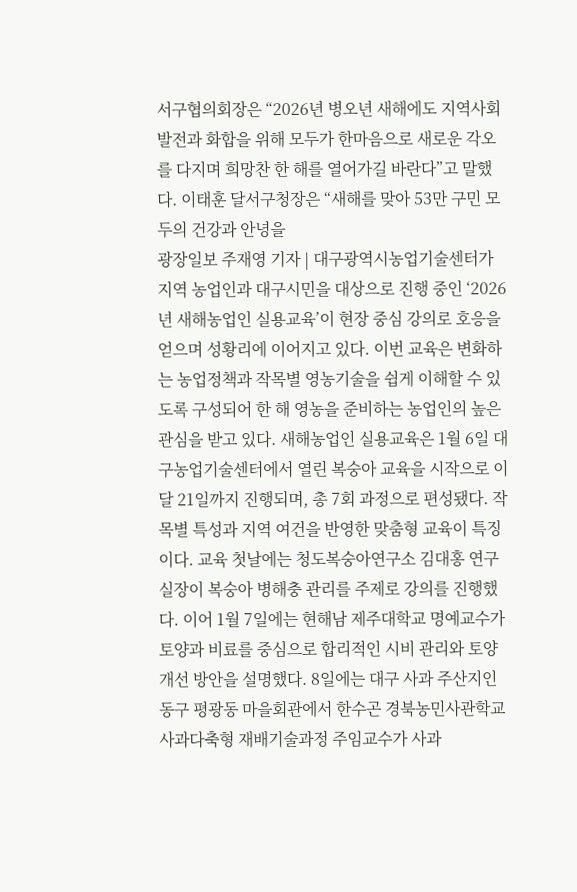서구협의회장은 “2026년 병오년 새해에도 지역사회 발전과 화합을 위해 모두가 한마음으로 새로운 각오를 다지며 희망찬 한 해를 열어가길 바란다”고 말했다. 이태훈 달서구청장은 “새해를 맞아 53만 구민 모두의 건강과 안녕을
광장일보 주재영 기자 | 대구광역시농업기술센터가 지역 농업인과 대구시민을 대상으로 진행 중인 ‘2026년 새해농업인 실용교육’이 현장 중심 강의로 호응을 얻으며 성황리에 이어지고 있다. 이번 교육은 변화하는 농업정책과 작목별 영농기술을 쉽게 이해할 수 있도록 구성되어 한 해 영농을 준비하는 농업인의 높은 관심을 받고 있다. 새해농업인 실용교육은 1월 6일 대구농업기술센터에서 열린 복숭아 교육을 시작으로 이달 21일까지 진행되며, 총 7회 과정으로 편성됐다. 작목별 특성과 지역 여건을 반영한 맞춤형 교육이 특징이다. 교육 첫날에는 청도복숭아연구소 김대홍 연구실장이 복숭아 병해충 관리를 주제로 강의를 진행했다. 이어 1월 7일에는 현해남 제주대학교 명예교수가 토양과 비료를 중심으로 합리적인 시비 관리와 토양 개선 방안을 설명했다. 8일에는 대구 사과 주산지인 동구 평광동 마을회관에서 한수곤 경북농민사관학교 사과다축형 재배기술과정 주임교수가 사과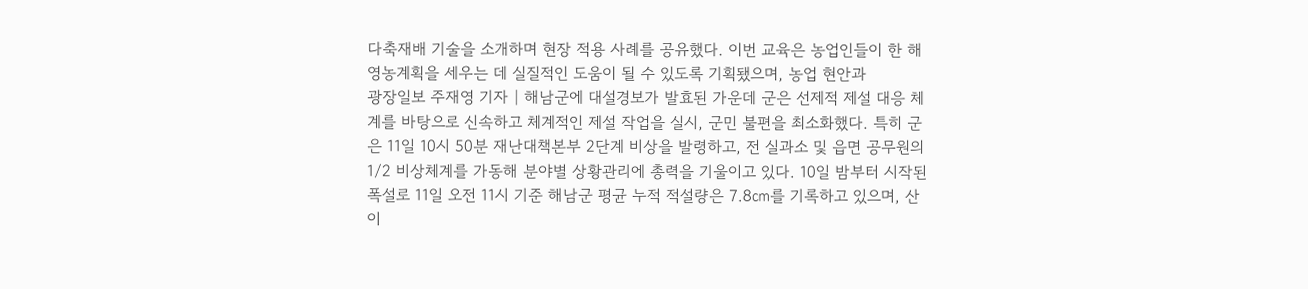다축재배 기술을 소개하며 현장 적용 사례를 공유했다. 이번 교육은 농업인들이 한 해 영농계획을 세우는 데 실질적인 도움이 될 수 있도록 기획됐으며, 농업 현안과
광장일보 주재영 기자 | 해남군에 대설경보가 발효된 가운데 군은 선제적 제설 대응 체계를 바탕으로 신속하고 체계적인 제설 작업을 실시, 군민 불편을 최소화했다. 특히 군은 11일 10시 50분 재난대책본부 2단계 비상을 발령하고, 전 실과소 및 읍면 공무원의 1/2 비상체계를 가동해 분야별 상황관리에 총력을 기울이고 있다. 10일 밤부터 시작된 폭설로 11일 오전 11시 기준 해남군 평균 누적 적설량은 7.8㎝를 기록하고 있으며, 산이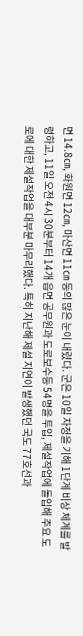면 14.8㎝, 화원면 12㎝, 마산면 11㎝ 등의 많은 눈이 내렸다. 군은 10일 자정을 기해 1단계 비상 체계를 발령하고, 11일 오전 4시 30분부터 14개 읍면 공무원과 도로보수등 54명을 투입, 제설작업에 돌입해 주요 도로에 대한 제설작업을 대부분 마무리했다. 특히 지난해 제설 지연이 발생했던 국도 77호선과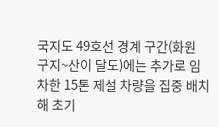국지도 49호선 경계 구간(화원 구지~산이 달도)에는 추가로 임차한 15톤 제설 차량을 집중 배치해 초기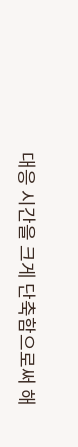대응 시간을 크게 단축함으로써 해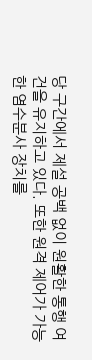당 구간에서 제설 공백 없이 원활한 통행 여건을 유지하고 있다. 또한 원격 제어가 가능한 염수분사 장치를